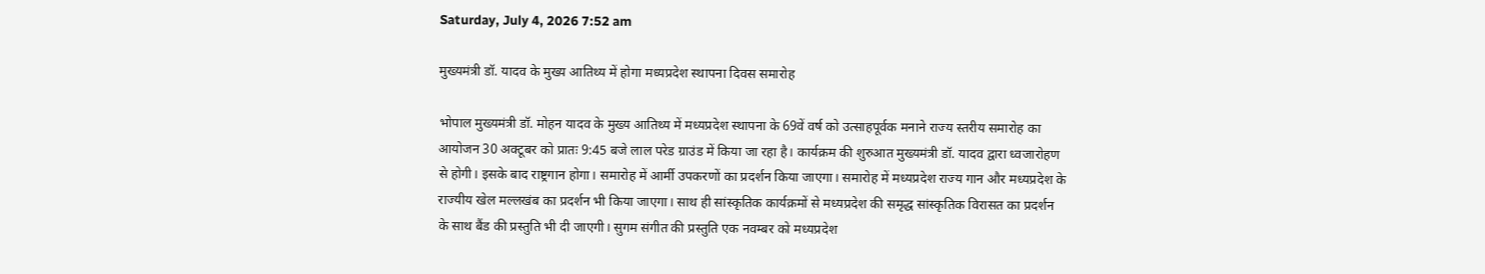Saturday, July 4, 2026 7:52 am

मुख्यमंत्री डॉ. यादव के मुख्य आतिथ्य में होगा मध्यप्रदेश स्थापना दिवस समारोह

भोपाल मुख्यमंत्री डॉ. मोहन यादव के मुख्य आतिथ्य में मध्यप्रदेश स्थापना के 69वें वर्ष को उत्साहपूर्वक मनाने राज्य स्तरीय समारोह का आयोजन 30 अक्टूबर को प्रातः 9:45 बजे लाल परेड ग्राउंड में किया जा रहा है। कार्यक्रम की शुरुआत मुख्यमंत्री डॉ. यादव द्वारा ध्वजारोहण से होगी। इसके बाद राष्ट्रगान होगा। समारोह में आर्मी उपकरणों का प्रदर्शन किया जाएगा। समारोह में मध्यप्रदेश राज्य गान और मध्यप्रदेश के राज्यीय खेल मल्लखंब का प्रदर्शन भी किया जाएगा। साथ ही सांस्कृतिक कार्यक्रमों से मध्यप्रदेश की समृद्ध सांस्कृतिक विरासत का प्रदर्शन के साथ बैंड की प्रस्तुति भी दी जाएगी। सुगम संगीत की प्रस्तुति एक नवम्बर को मध्यप्रदेश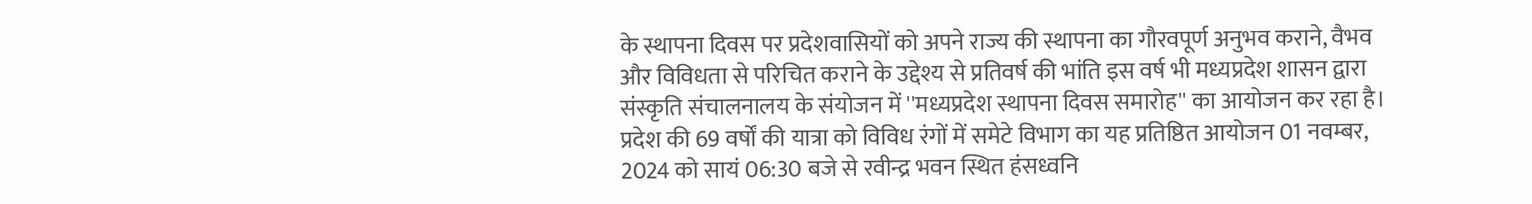के स्थापना दिवस पर प्रदेशवासियों को अपने राज्य की स्थापना का गौरवपूर्ण अनुभव कराने, वैभव और विविधता से परिचित कराने के उद्देश्य से प्रतिवर्ष की भांति इस वर्ष भी मध्यप्रदेश शासन द्वारा संस्कृति संचालनालय के संयोजन में ''मध्यप्रदेश स्थापना दिवस समारोह'' का आयोजन कर रहा है। प्रदेश की 69 वर्षों की यात्रा को विविध रंगों में समेटे विभाग का यह प्रतिष्ठित आयोजन 01 नवम्बर, 2024 को सायं 06:30 बजे से रवीन्द्र भवन स्थित हंसध्वनि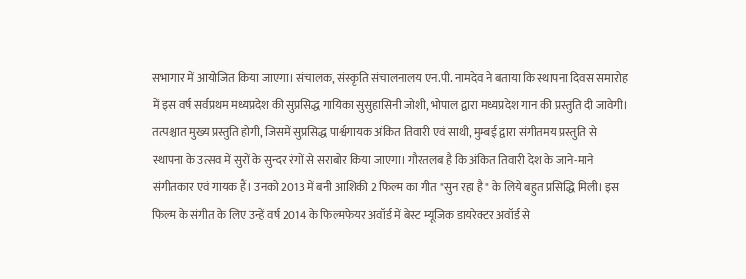सभागार में आयोजित किया जाएगा। संचालक, संस्कृति संचालनालय एन.पी. नामदेव ने बताया कि स्थापना दिवस समारोह में इस वर्ष सर्वप्रथम मध्यप्रदेश की सुप्रसिद्ध गायिका सुसुहासिनी जोशी, भोपाल द्वारा मध्यप्रदेश गान की प्रस्तुति दी जावेगी। तत्पश्चात मुख्य प्रस्तुति होगी, जिसमें सुप्रसिद्ध पार्श्वगायक अंकित तिवारी एवं साथी, मुम्बई द्वारा संगीतमय प्रस्तुति से स्थापना के उत्सव में सुरों के सुन्दर रंगों से सराबोर किया जाएगा। गौरतलब है कि अंकित तिवारी देश के जाने-माने संगीतकार एवं गायक हैं। उनको 2013 में बनी आशिकी 2 फिल्म का गीत "सुन रहा है" के लिये बहुत प्रसिद्धि मिली। इस फिल्म के संगीत के लिए उन्हें वर्ष 2014 के फिल्मफेयर अवॉर्ड में बेस्ट म्यूजिक डायरेक्टर अवॉर्ड से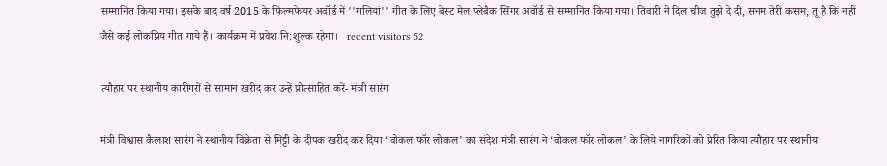सम्मानित किया गया। इसके बाद वर्ष 2015 के फिल्मफेयर अवॉर्ड में ''गलियां'' गीत के लिए बेस्ट मेल प्लेबैक सिंगर अवॉर्ड से सम्मानित किया गया। तिवारी ने दिल चीज तुझे दे दी, सनम तेरी कसम, तू है कि नहीं जैसे कई लोकप्रिय गीत गाये हैं। कार्यक्रम में प्रवेश नि:शुल्क रहेगा।   recent visitors 52

त्यौहार पर स्थानीय कारीगरों से सामान खरीद कर उन्हें प्रोत्साहित करें- मंत्री सारंग

मंत्री विश्वास कैलाश सारंग ने स्थानीय विक्रेता से मिट्टी के दीपक खरीद कर दिया ‘वोकल फॉर लोकल’ का संदेश मंत्री सारंग ने ‘वोकल फॉर लोकल’ के लिये नागरिकों को प्रेरित किया त्यौहार पर स्थानीय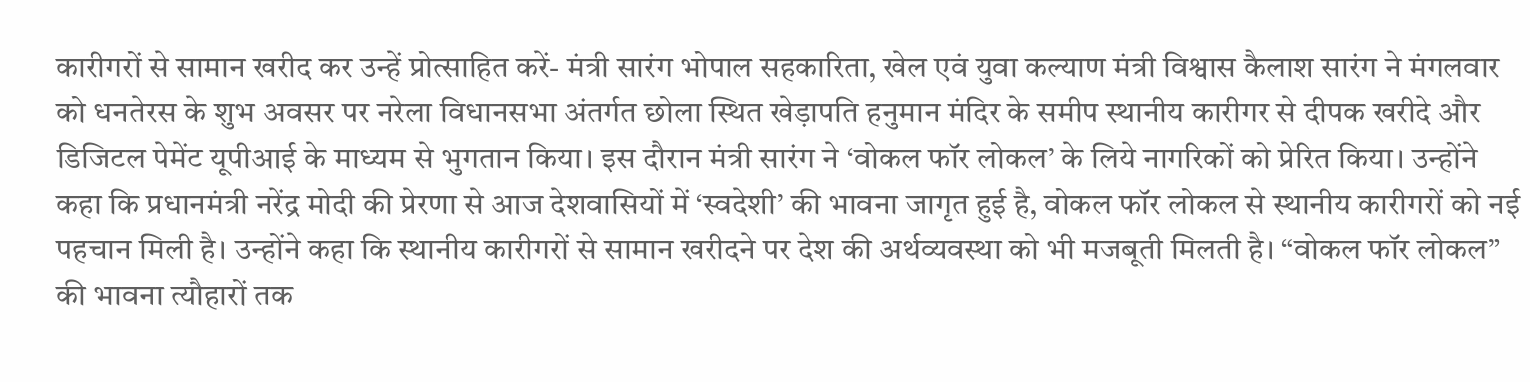कारीगरों से सामान खरीद कर उन्हें प्रोत्साहित करें- मंत्री सारंग भोपाल सहकारिता, खेल एवं युवा कल्याण मंत्री विश्वास कैलाश सारंग ने मंगलवार को धनतेरस के शुभ अवसर पर नरेला विधानसभा अंतर्गत छोला स्थित खेड़ापति हनुमान मंदिर के समीप स्थानीय कारीगर से दीपक खरीदे और डिजिटल पेमेंट यूपीआई के माध्यम से भुगतान किया। इस दौरान मंत्री सारंग ने ‘वोकल फॉर लोकल’ के लिये नागरिकों को प्रेरित किया। उन्होंने कहा कि प्रधानमंत्री नरेंद्र मोदी की प्रेरणा से आज देशवासियों में ‘स्वदेशी’ की भावना जागृत हुई है, वोकल फॉर लोकल से स्थानीय कारीगरों को नई पहचान मिली है। उन्होंने कहा कि स्थानीय कारीगरों से सामान खरीदने पर देश की अर्थव्यवस्था को भी मजबूती मिलती है। “वोकल फॉर लोकल” की भावना त्यौहारों तक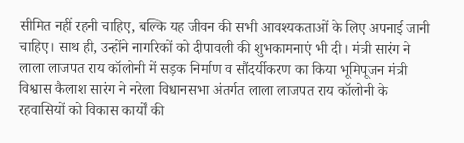सीमित नहीं रहनी चाहिए, बल्कि यह जीवन की सभी आवश्यकताओं के लिए अपनाई जानी चाहिए। साथ ही, उन्होंने नागरिकों को दीपावली की शुभकामनाएं भी दी। मंत्री सारंग ने लाला लाजपत राय कॉलोनी में सड़क निर्माण व सौंदर्यीकरण का किया भूमिपूजन मंत्री विश्वास कैलाश सारंग ने नरेला विधानसभा अंतर्गत लाला लाजपत राय कॉलोनी के रहवासियों को विकास कार्यों की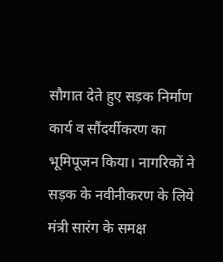सौगात देते हुए सड़क निर्माण कार्य व सौंदर्यीकरण का भूमिपूजन किया। नागरिकों ने सड़क के नवीनीकरण के लिये मंत्री सारंग के समक्ष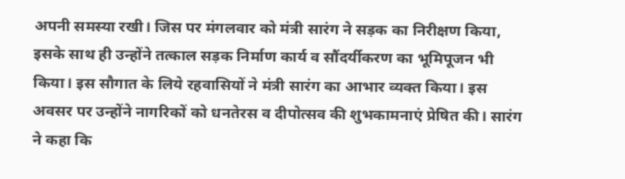अपनी समस्या रखी। जिस पर मंगलवार को मंत्री सारंग ने सड़क का निरीक्षण किया, इसके साथ ही उन्होंने तत्काल सड़क निर्माण कार्य व सौंदर्यीकरण का भूमिपूजन भी किया। इस सौगात के लिये रहवासियों ने मंत्री सारंग का आभार व्यक्त किया। इस अवसर पर उन्होंने नागरिकों को धनतेरस व दीपोत्सव की शुभकामनाएं प्रेषित की। सारंग ने कहा कि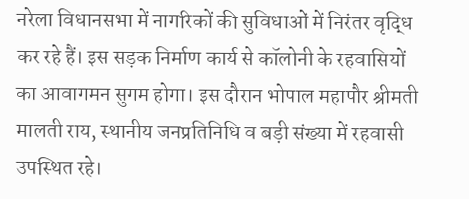नरेला विधानसभा में नागरिकों की सुविधाओं में निरंतर वृद्धि कर रहे हैं। इस सड़क निर्माण कार्य से कॉलोनी के रहवासियों का आवागमन सुगम होगा। इस दौरान भोपाल महापौर श्रीमती मालती राय, स्थानीय जनप्रतिनिधि व बड़ी संख्या में रहवासी उपस्थित रहे।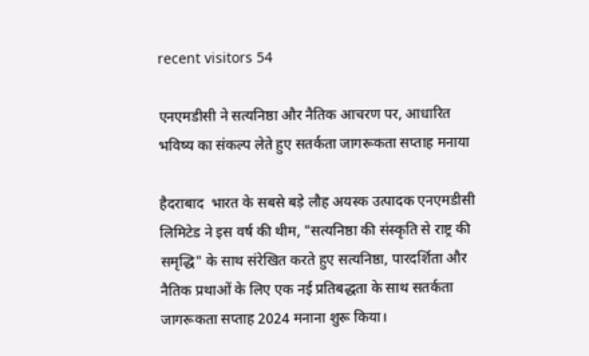recent visitors 54

एनएमडीसी ने सत्यनिष्ठा और नैतिक आचरण पर, आधारित भविष्य का संकल्प लेते हुए सतर्कता जागरूकता सप्ताह मनाया

हैदराबाद  भारत के सबसे बड़े लौह अयस्क उत्पादक एनएमडीसी लिमिटेड ने इस वर्ष की थीम, "सत्यनिष्ठा की संस्कृति से राष्ट्र की समृद्धि" के साथ संरेखित करते हुए सत्यनिष्ठा, पारदर्शिता और नैतिक प्रथाओं के लिए एक नई प्रतिबद्धता के साथ सतर्कता जागरूकता सप्ताह 2024 मनाना शुरू किया।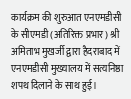कार्यक्रम की शुरुआत एनएमडीसी के सीएमडी (अतिरिक्त प्रभार) श्री अमिताभ मुखर्जी द्वारा हैदराबाद में एनएमडीसी मुख्यालय में सत्यनिष्ठा शपथ दिलाने के साथ हुई।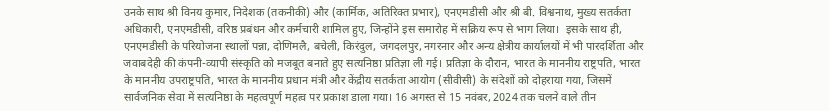उनके साथ श्री विनय कुमार, निदेशक (तकनीकी) और (कार्मिक, अतिरिक्त प्रभार), एनएमडीसी और श्री बी. विश्वनाथ, मुख्य सतर्कता अधिकारी, एनएमडीसी, वरिष्ठ प्रबंधन और कर्मचारी शामिल हुए, जिन्होंने इस समारोह में सक्रिय रूप से भाग लिया।  इसके साथ ही, एनएमडीसी के परियोजना स्थालों पन्ना, दोणिमलै, बचेली, किरंदुल, जगदलपुर, नगरनार और अन्य क्षेत्रीय कार्यालयों में भी पारदर्शिता और जवाबदेही की कंपनी-व्यापी संस्कृति को मजबूत बनाते हुए सत्यनिष्ठा प्रतिज्ञा ली गई। प्रतिज्ञा के दौरान, भारत के माननीय राष्ट्रपति, भारत के माननीय उपराष्ट्रपति, भारत के माननीय प्रधान मंत्री और केंद्रीय सतर्कता आयोग (सीवीसी) के संदेशों को दोहराया गया, जिसमें सार्वजनिक सेवा में सत्यनिष्ठा के महत्वपूर्ण महत्व पर प्रकाश डाला गया। 16 अगस्त से 15 नवंबर, 2024 तक चलने वाले तीन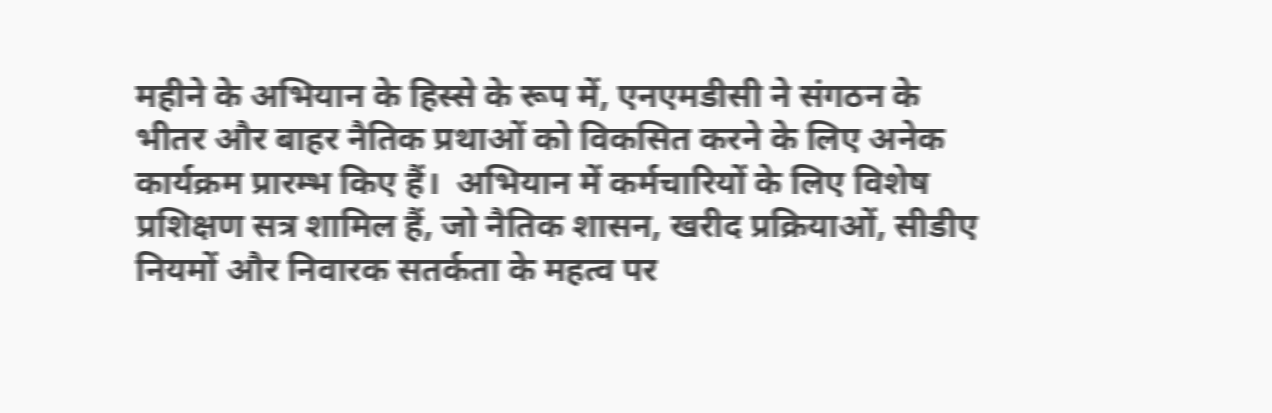महीने के अभियान के हिस्से के रूप में, एनएमडीसी ने संगठन के भीतर और बाहर नैतिक प्रथाओं को विकसित करने के लिए अनेक कार्यक्रम प्रारम्भ किए हैं।  अभियान में कर्मचारियों के लिए विशेष प्रशिक्षण सत्र शामिल हैं, जो नैतिक शासन, खरीद प्रक्रियाओं, सीडीए नियमों और निवारक सतर्कता के महत्व पर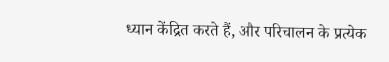ध्यान केंद्रित करते हैं, और परिचालन के प्रत्येक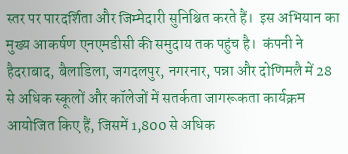स्तर पर पारदर्शिता और जिम्मेदारी सुनिश्चित करते हैं।  इस अभियान का मुख्य आकर्षण एनएमडीसी की समुदाय तक पहुंच है।  कंपनी ने हैदराबाद, बैलाडिला, जगदलपुर, नगरनार, पन्ना और दोणिमलै में 28 से अधिक स्कूलों और कॉलेजों में सतर्कता जागरूकता कार्यक्रम आयोजित किए हैं, जिसमें 1,800 से अधिक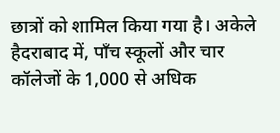छात्रों को शामिल किया गया है। अकेले हैदराबाद में, पाँच स्कूलों और चार कॉलेजों के 1,000 से अधिक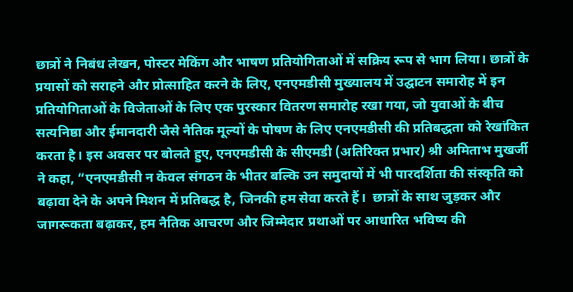छात्रों ने निबंध लेखन, पोस्टर मेकिंग और भाषण प्रतियोगिताओं में सक्रिय रूप से भाग लिया। छात्रों के प्रयासों को सराहने और प्रोत्साहित करने के लिए, एनएमडीसी मुख्यालय में उद्घाटन समारोह में इन प्रतियोगिताओं के विजेताओं के लिए एक पुरस्कार वितरण समारोह रखा गया, जो युवाओं के बीच सत्यनिष्ठा और ईमानदारी जैसे नैतिक मूल्यों के पोषण के लिए एनएमडीसी की प्रतिबद्धता को रेखांकित करता है। इस अवसर पर बोलते हुए, एनएमडीसी के सीएमडी (अतिरिक्त प्रभार) श्री अमिताभ मुखर्जी ने कहा, “एनएमडीसी न केवल संगठन के भीतर बल्कि उन समुदायों में भी पारदर्शिता की संस्कृति को बढ़ावा देने के अपने मिशन में प्रतिबद्ध है, जिनकी हम सेवा करते हैं।  छात्रों के साथ जुड़कर और जागरूकता बढ़ाकर, हम नैतिक आचरण और जिम्मेदार प्रथाओं पर आधारित भविष्य की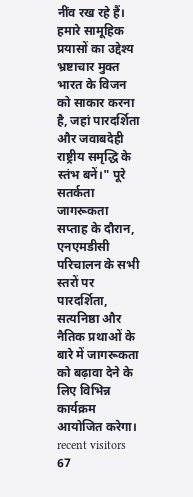नींव रख रहे हैं।  हमारे सामूहिक प्रयासों का उद्देश्य भ्रष्टाचार मुक्त भारत के विजन को साकार करना है, जहां पारदर्शिता और जवाबदेही राष्ट्रीय समृद्धि के स्तंभ बनें।" पूरे सतर्कता जागरूकता सप्ताह के दौरान, एनएमडीसी परिचालन के सभी स्तरों पर पारदर्शिता, सत्यनिष्ठा और नैतिक प्रथाओं के बारे में जागरूकता को बढ़ावा देने के लिए विभिन्न कार्यक्रम आयोजित करेगा। recent visitors 67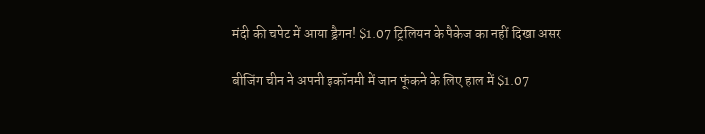मंदी की चपेट में आया ड्रैगन! $1.07 ट्रिलियन के पैकेज का नहीं दिखा असर

बीजिंग चीन ने अपनी इकॉनमी में जान फूंकने के लिए हाल में $1.07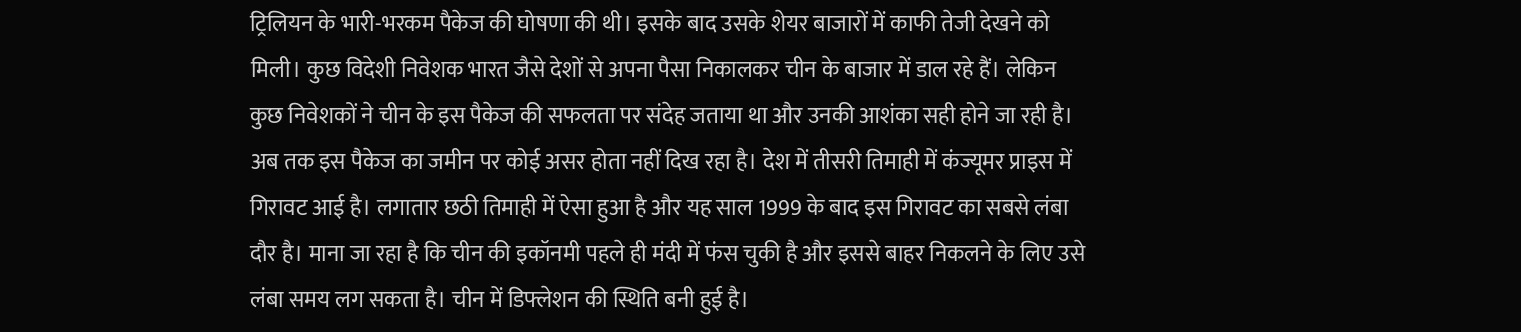ट्रिलियन के भारी-भरकम पैकेज की घोषणा की थी। इसके बाद उसके शेयर बाजारों में काफी तेजी देखने को मिली। कुछ विदेशी निवेशक भारत जैसे देशों से अपना पैसा निकालकर चीन के बाजार में डाल रहे हैं। लेकिन कुछ निवेशकों ने चीन के इस पैकेज की सफलता पर संदेह जताया था और उनकी आशंका सही होने जा रही है। अब तक इस पैकेज का जमीन पर कोई असर होता नहीं दिख रहा है। देश में तीसरी तिमाही में कंज्यूमर प्राइस में गिरावट आई है। लगातार छठी तिमाही में ऐसा हुआ है और यह साल 1999 के बाद इस गिरावट का सबसे लंबा दौर है। माना जा रहा है कि चीन की इकॉनमी पहले ही मंदी में फंस चुकी है और इससे बाहर निकलने के लिए उसे लंबा समय लग सकता है। चीन में डिफ्लेशन की स्थिति बनी हुई है।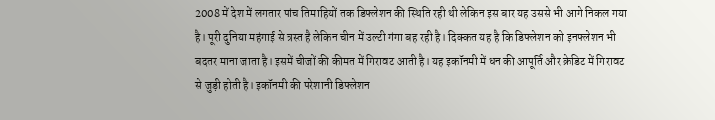2008 में देश में लगतार पांच तिमाहियों तक डिफ्लेशन की स्थिति रही थी लेकिन इस बार यह उससे भी आगे निकल गया है। पूरी दुनिया महंगाई से त्रस्त है लेकिन चीन में उल्टी गंगा बह रही है। दिक्कत यह है कि डिफ्लेशन को इनफ्लेशन भी बदतर माना जाता है। इसमें चीजों की कीमत में गिरावट आती है। यह इकॉनमी में धन की आपूर्ति और क्रेडिट में गिरावट से जुड़ी होती है। इकॉनमी की परेशानी डिफ्लेशन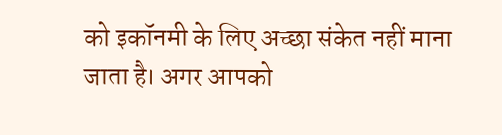को इकॉनमी के लिए अच्छा संकेत नहीं माना जाता है। अगर आपको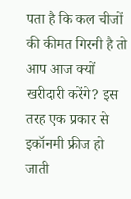पता है कि कल चीजों की कीमत गिरनी है तो आप आज क्यों खरीदारी करेंगे? इस तरह एक प्रकार से इकॉनमी फ्रीज हो जाती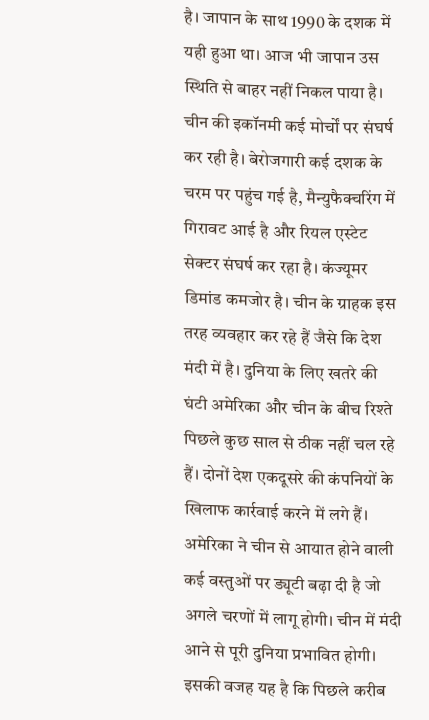है। जापान के साथ 1990 के दशक में यही हुआ था। आज भी जापान उस स्थिति से बाहर नहीं निकल पाया है। चीन की इकॉनमी कई मोर्चों पर संघर्ष कर रही है। बेरोजगारी कई दशक के चरम पर पहुंच गई है, मैन्युफैक्चरिंग में गिरावट आई है और रियल एस्टेट सेक्टर संघर्ष कर रहा है। कंज्यूमर डिमांड कमजोर है। चीन के ग्राहक इस तरह व्यवहार कर रहे हैं जैसे कि देश मंदी में है। दुनिया के लिए खतरे की घंटी अमेरिका और चीन के बीच रिश्ते पिछले कुछ साल से ठीक नहीं चल रहे हैं। दोनों देश एकदूसरे की कंपनियों के खिलाफ कार्रवाई करने में लगे हैं। अमेरिका ने चीन से आयात होने वाली कई वस्तुओं पर ड्यूटी बढ़ा दी है जो अगले चरणों में लागू होगी। चीन में मंदी आने से पूरी दुनिया प्रभावित होगी। इसकी वजह यह है कि पिछले करीब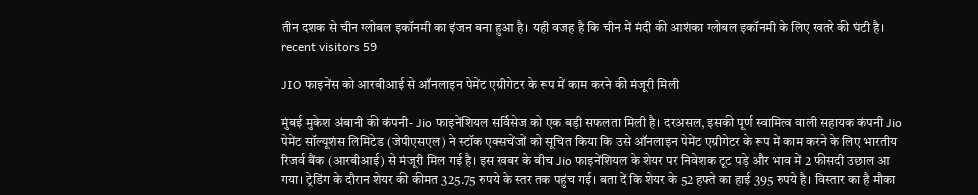तीन दशक से चीन ग्लोबल इकॉनमी का इंजन बना हुआ है। यही वजह है कि चीन में मंदी की आशंका ग्लोबल इकॉनमी के लिए खतरे की घंटी है। recent visitors 59

JIO फाइनेंस को आरबीआई से ऑनलाइन पेमेंट एग्रीगेटर के रूप में काम करने की मंजूरी मिली

मुंबई मुकेश अंबानी की कंपनी- Jio फाइनेंशियल सर्विसेज को एक बड़ी सफलता मिली है। दरअसल, इसकी पूर्ण स्वामित्व वाली सहायक कंपनी Jio पेमेंट सॉल्यूशंस लिमिटेड (जेपीएसएल) ने स्टॉक एक्सचेंजों को सूचित किया कि उसे ऑनलाइन पेमेंट एग्रीगेटर के रूप में काम करने के लिए भारतीय रिजर्व बैंक (आरबीआई) से मंजूरी मिल गई है। इस खबर के बीच Jio फाइनेंशियल के शेयर पर निवेशक टूट पड़े और भाव में 2 फीसदी उछाल आ गया। ट्रेडिंग के दौरान शेयर की कीमत 325.75 रुपये के स्तर तक पहुंच गई। बता दें कि शेयर के 52 हफ्ते का हाई 395 रुपये है। विस्तार का है मौका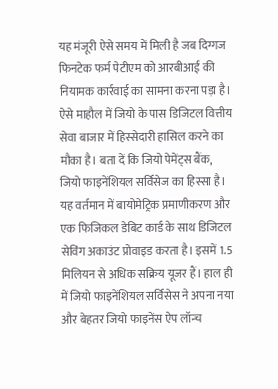यह मंजूरी ऐसे समय में मिली है जब दिग्गज फिनटेक फर्म पेटीएम को आरबीआई की नियामक कार्रवाई का सामना करना पड़ा है। ऐसे माहौल में जियो के पास डिजिटल वित्तीय सेवा बाजार में हिस्सेदारी हासिल करने का मौका है। बता दें कि जियो पेमेंट्स बैंक, जियो फाइनेंशियल सर्विसेज का हिस्सा है। यह वर्तमान में बायोमेट्रिक प्रमाणीकरण और एक फिजिकल डेबिट कार्ड के साथ डिजिटल सेविंग अकाउंट प्रोवाइड करता है। इसमें 1.5 मिलियन से अधिक सक्रिय यूजर हैं। हाल ही में जियो फाइनेंशियल सर्विसेस ने अपना नया और बेहतर जियो फाइनेंस ऐप लॉन्च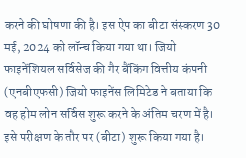करने की घोषणा की है। इस ऐप का बीटा संस्करण 30 मई, 2024 को लॉन्च किया गया था। जियो फाइनेंशियल सर्विसेज की गैर बैंकिंग वित्तीय कंपनी (एनबीएफसी) जियो फाइनेंस लिमिटेड ने बताया कि वह होम लोन सर्विस शुरू करने के अंतिम चरण में है। इसे परीक्षण के तौर पर (बीटा) शुरू किया गया है।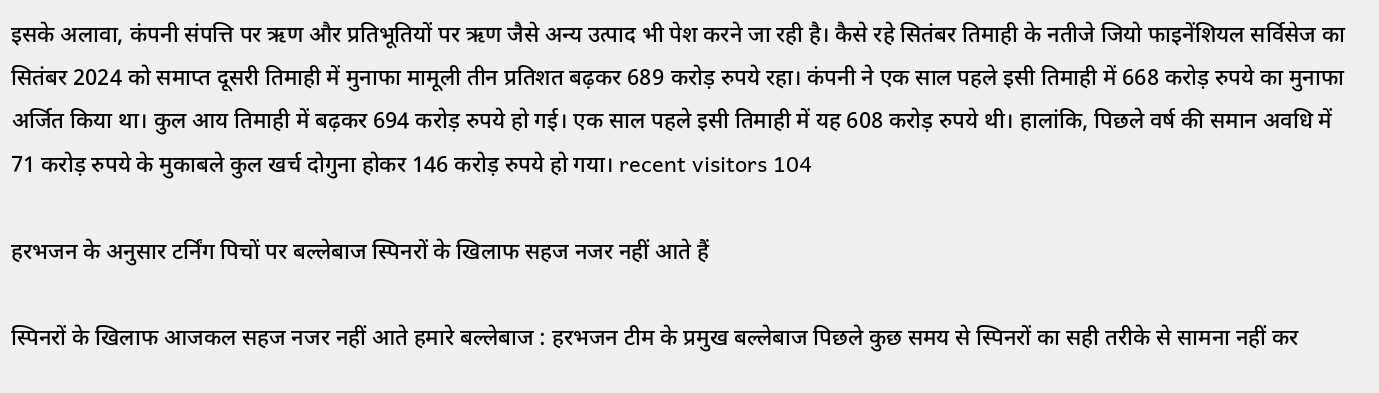इसके अलावा, कंपनी संपत्ति पर ऋण और प्रतिभूतियों पर ऋण जैसे अन्य उत्पाद भी पेश करने जा रही है। कैसे रहे सितंबर तिमाही के नतीजे जियो फाइनेंशियल सर्विसेज का सितंबर 2024 को समाप्त दूसरी तिमाही में मुनाफा मामूली तीन प्रतिशत बढ़कर 689 करोड़ रुपये रहा। कंपनी ने एक साल पहले इसी तिमाही में 668 करोड़ रुपये का मुनाफा अर्जित किया था। कुल आय तिमाही में बढ़कर 694 करोड़ रुपये हो गई। एक साल पहले इसी तिमाही में यह 608 करोड़ रुपये थी। हालांकि, पिछले वर्ष की समान अवधि में 71 करोड़ रुपये के मुकाबले कुल खर्च दोगुना होकर 146 करोड़ रुपये हो गया। recent visitors 104

हरभजन के अनुसार टर्निंग पिचों पर बल्लेबाज स्पिनरों के खिलाफ सहज नजर नहीं आते हैं

स्पिनरों के खिलाफ आजकल सहज नजर नहीं आते हमारे बल्लेबाज : हरभजन टीम के प्रमुख बल्लेबाज पिछले कुछ समय से स्पिनरों का सही तरीके से सामना नहीं कर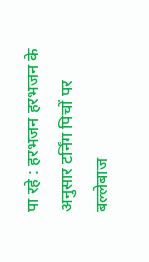पा रहे : हरभजन हरभजन के अनुसार टर्निंग पिचों पर बल्लेबाज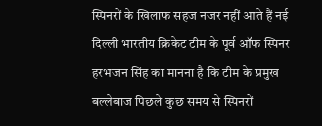स्पिनरों के खिलाफ सहज नजर नहीं आते हैं नई दिल्ली भारतीय क्रिकेट टीम के पूर्व ऑफ स्पिनर हरभजन सिंह का मानना है कि टीम के प्रमुख बल्लेबाज पिछले कुछ समय से स्पिनरों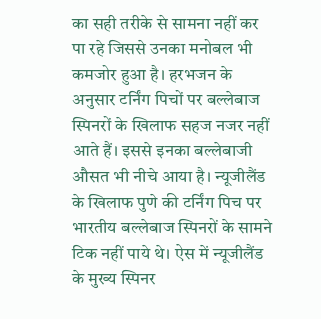का सही तरीके से सामना नहीं कर पा रहे जिससे उनका मनोबल भी कमजोर हुआ है। हरभजन के अनुसार टर्निंग पिचों पर बल्लेबाज स्पिनरों के खिलाफ सहज नजर नहीं आते हैं। इससे इनका बल्लेबाजी औसत भी नीचे आया है। न्यूजीलैंड के खिलाफ पुणे की टर्निंग पिच पर भारतीय बल्लेबाज स्पिनरों के सामने टिक नहीं पाये थे। ऐस में न्यूजीलैंड के मुख्य स्पिनर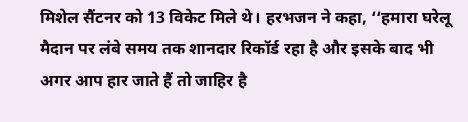मिशेल सैंटनर को 13 विकेट मिले थे। हरभजन ने कहा, ‘‘हमारा घरेलू मैदान पर लंबे समय तक शानदार रिकॉर्ड रहा है और इसके बाद भी अगर आप हार जाते हैं तो जाहिर है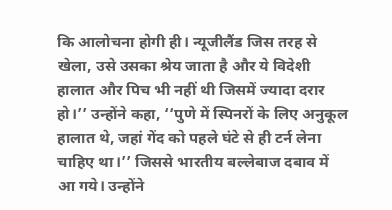कि आलोचना होगी ही। न्यूजीलैंड जिस तरह से खेला, उसे उसका श्रेय जाता है और ये विदेशी हालात और पिच भी नहीं थी जिसमें ज्यादा दरार हो।’’ उन्होंने कहा, ‘‘पुणे में स्पिनरों के लिए अनुकूल हालात थे, जहां गेंद को पहले घंटे से ही टर्न लेना चाहिए था।’’ जिससे भारतीय बल्लेबाज दबाव में आ गये। उन्होंने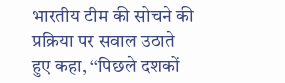भारतीय टीम की सोचने की प्रक्रिया पर सवाल उठाते हुए कहा, ‘‘पिछले दशकों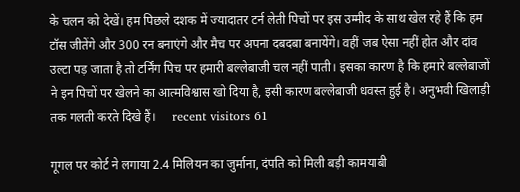के चलन को देखें। हम पिछले दशक में ज्यादातर टर्न लेती पिचों पर इस उम्मीद के साथ खेल रहे हैं कि हम टॉस जीतेंगे और 300 रन बनाएंगे और मैच पर अपना दबदबा बनायेंगे। वहीं जब ऐसा नहीं होत और दांव उल्टा पड़ जाता है तो टर्निंग पिच पर हमारी बल्लेबाजी चल नहीं पाती। इसका कारण है कि हमारे बल्लेबाजों ने इन पिचों पर खेलने का आत्मविश्वास खो दिया है, इसी कारण बल्लेबाजी धवस्त हुई है। अनुभवी खिलाड़ी तक गलती करते दिखे हैं।     recent visitors 61

गूगल पर कोर्ट ने लगाया 2.4 मिलियन का जुर्माना, दंपति को मिली बड़ी कामयाबी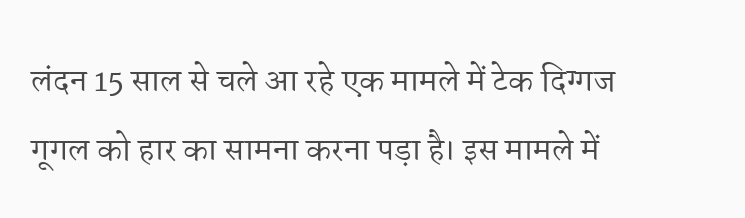लंदन 15 साल से चले आ रहे एक मामले में टेक दिग्गज गूगल को हार का सामना करना पड़ा है। इस मामले में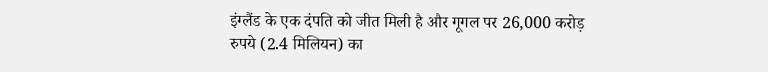इंग्लैंड के एक दंपति को जीत मिली है और गूगल पर 26,000 करोड़ रुपये (2.4 मिलियन) का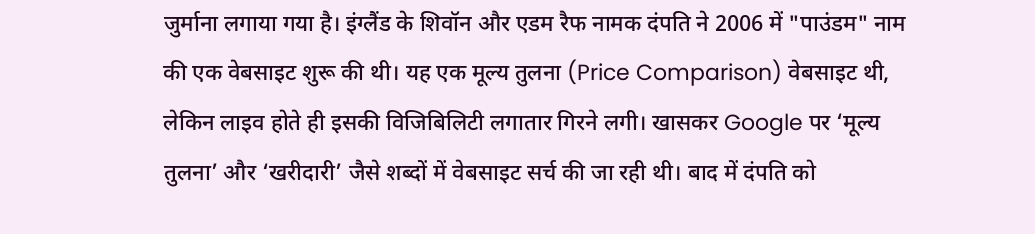जुर्माना लगाया गया है। इंग्लैंड के शिवॉन और एडम रैफ नामक दंपति ने 2006 में "पाउंडम" नाम की एक वेबसाइट शुरू की थी। यह एक मूल्य तुलना (Price Comparison) वेबसाइट थी, लेकिन लाइव होते ही इसकी विजिबिलिटी लगातार गिरने लगी। खासकर Google पर ‘मूल्य तुलना’ और ‘खरीदारी’ जैसे शब्दों में वेबसाइट सर्च की जा रही थी। बाद में दंपति को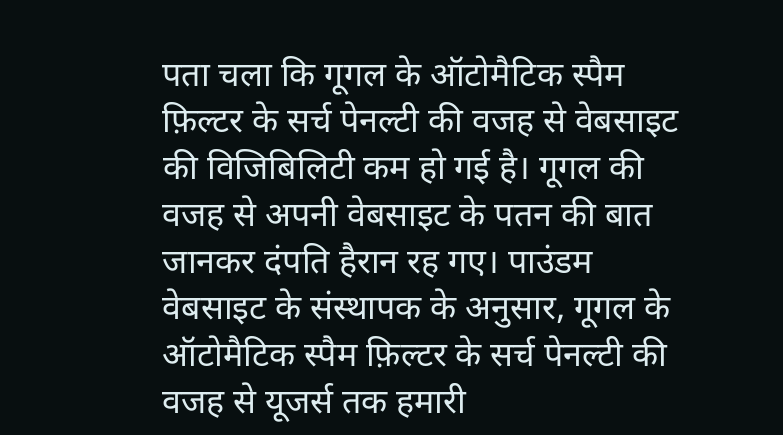पता चला कि गूगल के ऑटोमैटिक स्पैम फ़िल्टर के सर्च पेनल्टी की वजह से वेबसाइट की विजिबिलिटी कम हो गई है। गूगल की वजह से अपनी वेबसाइट के पतन की बात जानकर दंपति हैरान रह गए। पाउंडम वेबसाइट के संस्थापक के अनुसार, गूगल के ऑटोमैटिक स्पैम फ़िल्टर के सर्च पेनल्टी की वजह से यूजर्स तक हमारी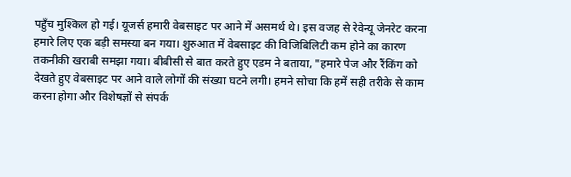पहुँच मुश्किल हो गई। यूजर्स हमारी वेबसाइट पर आने में असमर्थ थे। इस वजह से रेवेन्यू जेनरेट करना हमारे लिए एक बड़ी समस्या बन गया। शुरुआत में वेबसाइट की विजिबिलिटी कम होने का कारण तकनीकी खराबी समझा गया। बीबीसी से बात करते हुए एडम ने बताया, "हमारे पेज और रैंकिंग को देखते हुए वेबसाइट पर आने वाले लोगों की संख्या घटने लगी। हमने सोचा कि हमें सही तरीके से काम करना होगा और विशेषज्ञों से संपर्क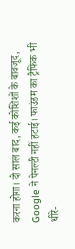करना होगा। दो साल बाद, कई कोशिशों के बावजूद, Google ने पेनल्टी नहीं हटाई। फाउंडम का ट्रैफिक भी धीरे-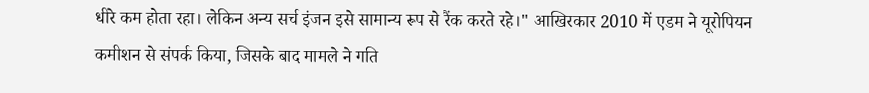धीरे कम होता रहा। लेकिन अन्य सर्च इंजन इसे सामान्य रूप से रैंक करते रहे।" आखिरकार 2010 में एडम ने यूरोपियन कमीशन से संपर्क किया, जिसके बाद मामले ने गति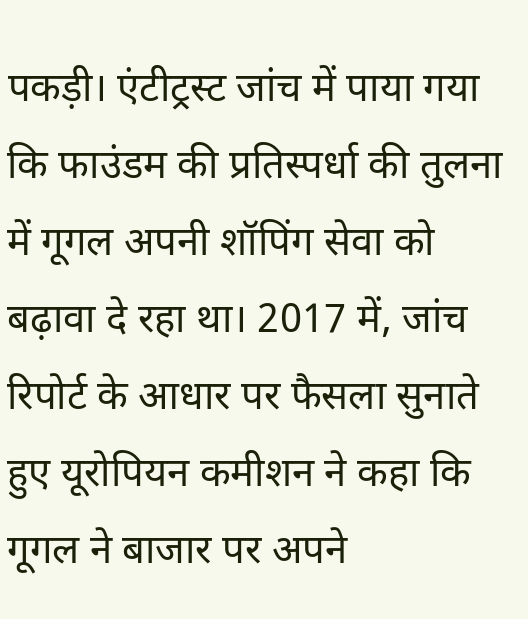पकड़ी। एंटीट्रस्ट जांच में पाया गया कि फाउंडम की प्रतिस्पर्धा की तुलना में गूगल अपनी शॉपिंग सेवा को बढ़ावा दे रहा था। 2017 में, जांच रिपोर्ट के आधार पर फैसला सुनाते हुए यूरोपियन कमीशन ने कहा कि गूगल ने बाजार पर अपने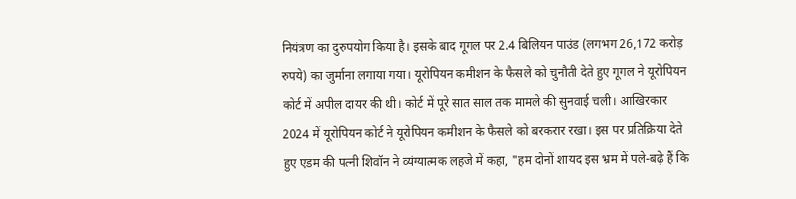नियंत्रण का दुरुपयोग किया है। इसके बाद गूगल पर 2.4 बिलियन पाउंड (लगभग 26,172 करोड़ रुपये) का जुर्माना लगाया गया। यूरोपियन कमीशन के फैसले को चुनौती देते हुए गूगल ने यूरोपियन कोर्ट में अपील दायर की थी। कोर्ट में पूरे सात साल तक मामले की सुनवाई चली। आखिरकार 2024 में यूरोपियन कोर्ट ने यूरोपियन कमीशन के फैसले को बरकरार रखा। इस पर प्रतिक्रिया देते हुए एडम की पत्नी शिवॉन ने व्यंग्यात्मक लहजे में कहा, "हम दोनों शायद इस भ्रम में पले-बढ़े हैं कि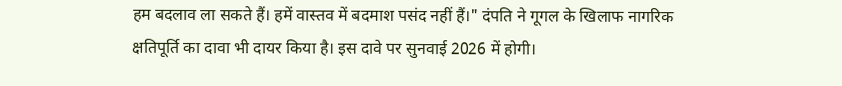हम बदलाव ला सकते हैं। हमें वास्तव में बदमाश पसंद नहीं हैं।" दंपति ने गूगल के खिलाफ नागरिक क्षतिपूर्ति का दावा भी दायर किया है। इस दावे पर सुनवाई 2026 में होगी।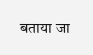बताया जा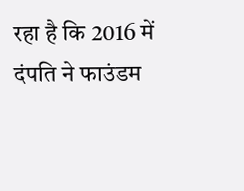रहा है कि 2016 में दंपति ने फाउंडम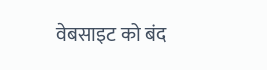वेबसाइट को बंद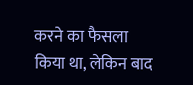करने का फैसला किया था, लेकिन बाद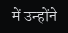में उन्होंने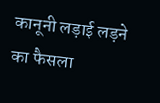कानूनी लड़ाई लड़ने का फैसला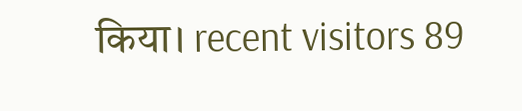किया। recent visitors 89